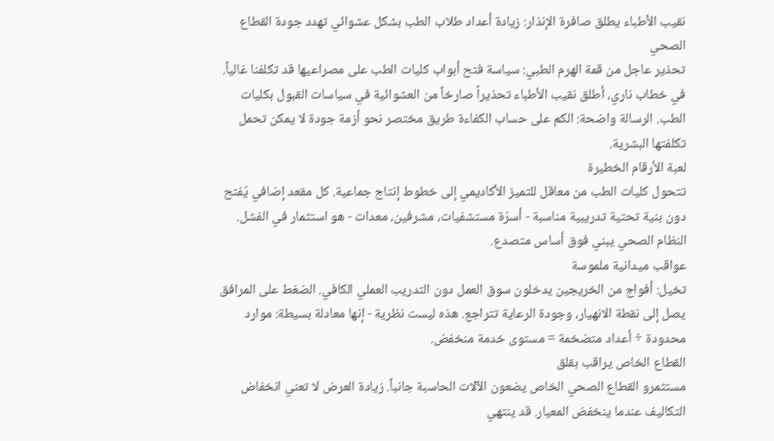نقيب الأطباء يطلق صافرة الإنذار: زيادة أعداد طلاب الطب بشكل عشوائي تهدد جودة القطاع الصحي
تحذير عاجل من قمة الهرم الطبي: سياسة فتح أبواب كليات الطب على مصراعيها قد تكلفنا غالياً.
في خطاب ناري، أطلق نقيب الأطباء تحذيراً صارخاً من العشوائية في سياسات القبول بكليات الطب. الرسالة واضحة: الكم على حساب الكفاءة طريق مختصر نحو أزمة جودة لا يمكن تحمل تكلفتها البشرية.
لعبة الأرقام الخطيرة
تتحول كليات الطب من معاقل للتميز الأكاديمي إلى خطوط إنتاج جماعية. كل مقعد إضافي يُفتح دون بنية تحتية تدريبية مناسبة - أسرّة مستشفيات، مشرفين، معدات - هو استثمار في الفشل. النظام الصحي يبني فوق أساس متصدع.
عواقب ميدانية ملموسة
تخيل: أفواج من الخريجين يدخلون سوق العمل دون التدريب العملي الكافي. الضغط على المرافق يصل إلى نقطة الانهيار، وجودة الرعاية تتراجع. هذه ليست نظرية - إنها معادلة بسيطة: موارد محدودة ÷ أعداد متضخمة = مستوى خدمة منخفض.
القطاع الخاص يراقب بقلق
مستثمرو القطاع الصحي الخاص يضعون الآلات الحاسبة جانباً. زيادة العرض لا تعني انخفاض التكاليف عندما ينخفض المعيار. قد ينتهي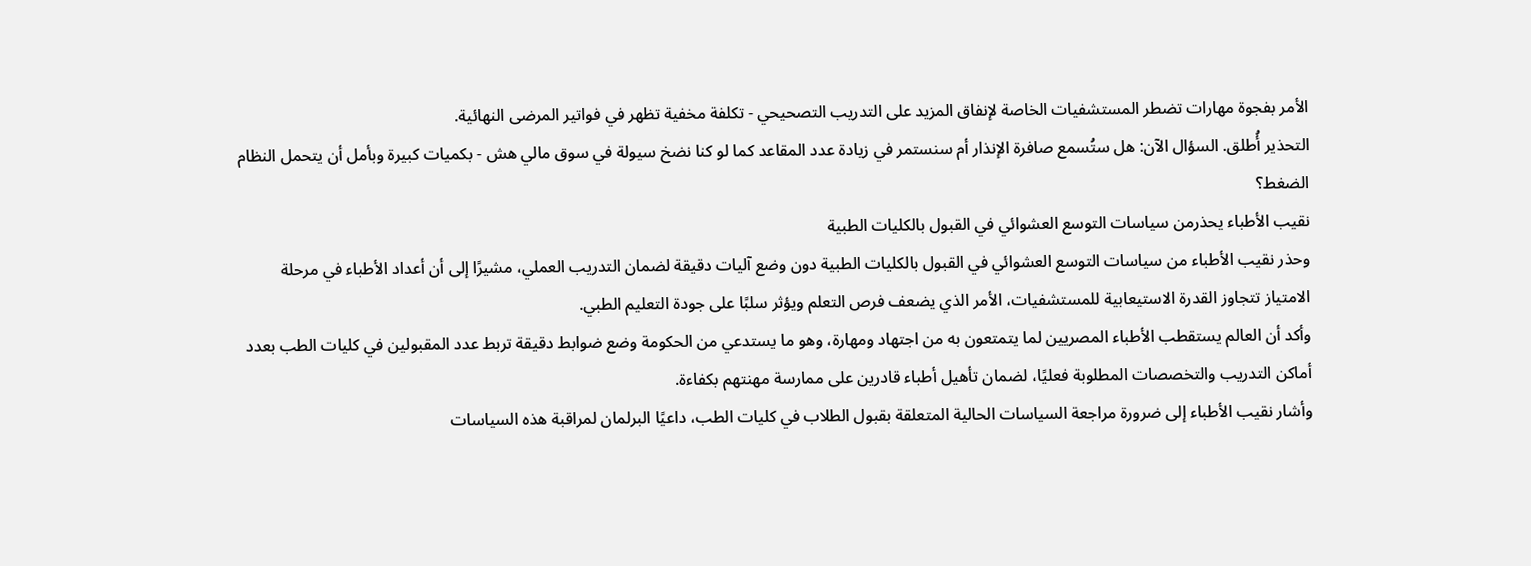الأمر بفجوة مهارات تضطر المستشفيات الخاصة لإنفاق المزيد على التدريب التصحيحي - تكلفة مخفية تظهر في فواتير المرضى النهائية.
التحذير أُطلق. السؤال الآن: هل ستُسمع صافرة الإنذار أم سنستمر في زيادة عدد المقاعد كما لو كنا نضخ سيولة في سوق مالي هش - بكميات كبيرة وبأمل أن يتحمل النظام الضغط؟
نقيب الأطباء يحذرمن سياسات التوسع العشوائي في القبول بالكليات الطبية
وحذر نقيب الأطباء من سياسات التوسع العشوائي في القبول بالكليات الطبية دون وضع آليات دقيقة لضمان التدريب العملي، مشيرًا إلى أن أعداد الأطباء في مرحلة الامتياز تتجاوز القدرة الاستيعابية للمستشفيات، الأمر الذي يضعف فرص التعلم ويؤثر سلبًا على جودة التعليم الطبي.
وأكد أن العالم يستقطب الأطباء المصريين لما يتمتعون به من اجتهاد ومهارة، وهو ما يستدعي من الحكومة وضع ضوابط دقيقة تربط عدد المقبولين في كليات الطب بعدد أماكن التدريب والتخصصات المطلوبة فعليًا، لضمان تأهيل أطباء قادرين على ممارسة مهنتهم بكفاءة.
وأشار نقيب الأطباء إلى ضرورة مراجعة السياسات الحالية المتعلقة بقبول الطلاب في كليات الطب، داعيًا البرلمان لمراقبة هذه السياسات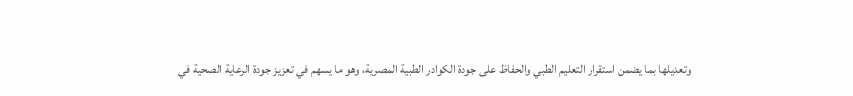وتعديلها بما يضمن استقرار التعليم الطبي والحفاظ على جودة الكوادر الطبية المصرية، وهو ما يسهم في تعزيز جودة الرعاية الصحية في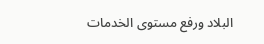البلاد ورفع مستوى الخدمات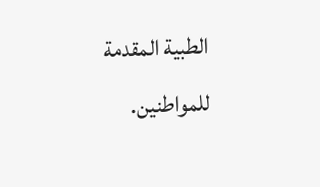الطبية المقدمة للمواطنين.